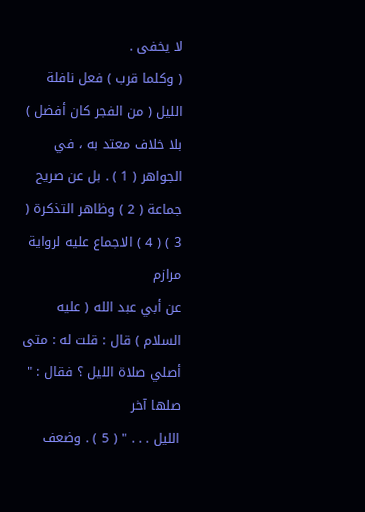لا يخفى .
( وكلما قرب ) فعل نافلة الليل ( من الفجر كان أفضل ) بلا خلاف معتد به ، في
الجواهر ( 1 ) . بل عن صريح جماعة ( 2 ) وظاهر التذكرة ( 3 ) ( 4 ) الاجماع عليه لرواية مرازم
عن أبي عبد الله ( عليه السلام ) قال : قلت له : متى أصلي صلاة الليل ؟ فقال : " صلها آخر
الليل . . . " ( 5 ) . وضعف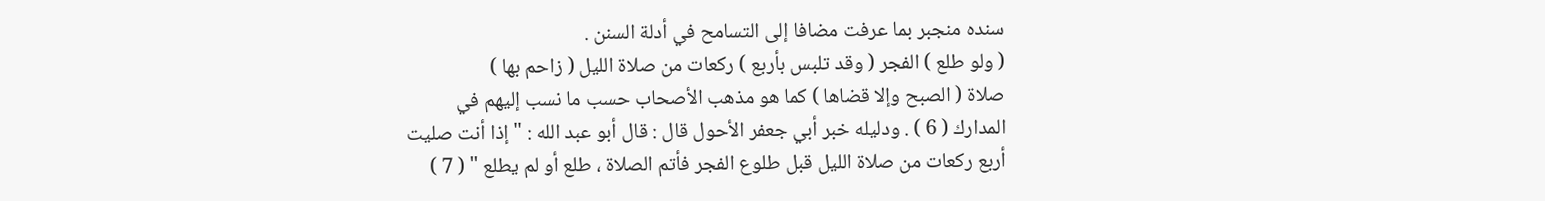سنده منجبر بما عرفت مضافا إلى التسامح في أدلة السنن .
( ولو طلع ) الفجر ( وقد تلبس بأربع ) ركعات من صلاة الليل ( زاحم بها )
صلاة ( الصبح وإلا قضاها ) كما هو مذهب الأصحاب حسب ما نسب إليهم في
المدارك ( 6 ) . ودليله خبر أبي جعفر الأحول قال : قال أبو عبد الله : " إذا أنت صليت
أربع ركعات من صلاة الليل قبل طلوع الفجر فأتم الصلاة ، طلع أو لم يطلع " ( 7 )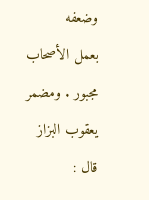وضعفه
بعمل الأصحاب مجبور . ومضمر يعقوب البزاز قال :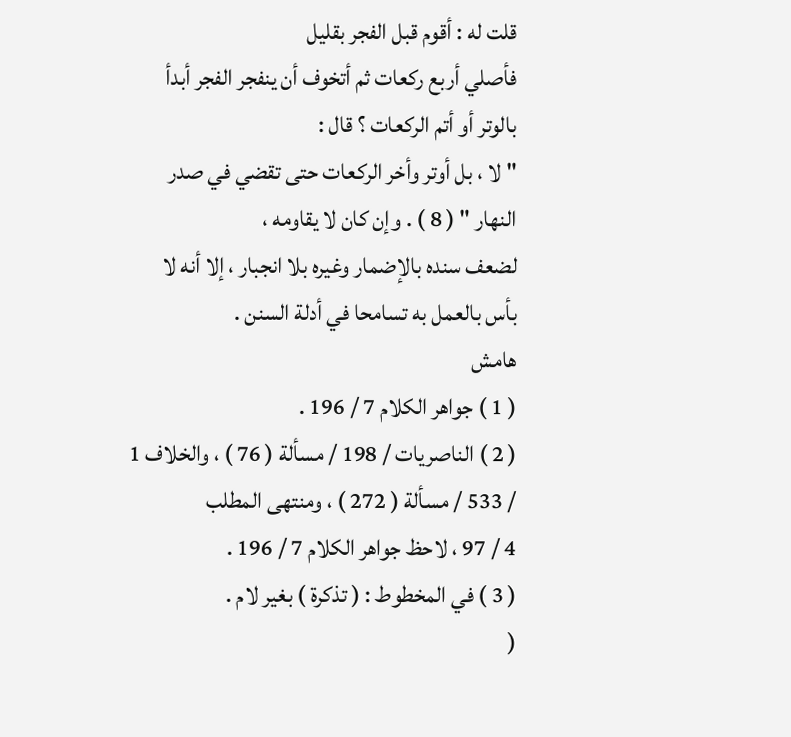قلت له : أقوم قبل الفجر بقليل
فأصلي أربع ركعات ثم أتخوف أن ينفجر الفجر أبدأ بالوتر أو أتم الركعات ؟ قال :
" لا ، بل أوتر وأخر الركعات حتى تقضي في صدر النهار " ( 8 ) . وإن كان لا يقاومه ،
لضعف سنده بالإضمار وغيره بلا انجبار ، إلا أنه لا بأس بالعمل به تسامحا في أدلة السنن .
هامش
( 1 ) جواهر الكلام 7 / 196 .
( 2 ) الناصريات / 198 / مسألة ( 76 ) ، والخلاف 1 / 533 / مسألة ( 272 ) ، ومنتهى المطلب
4 / 97 ، لاحظ جواهر الكلام 7 / 196 .
( 3 ) في المخطوط : ( تذكرة ) بغير لام .
(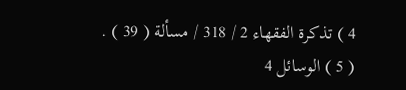4 ) تذكرة الفقهاء 2 / 318 / مسألة ( 39 ) .
( 5 ) الوسائل 4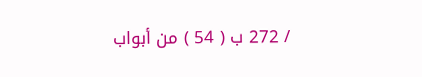/ 272 ب ( 54 ) من أبواب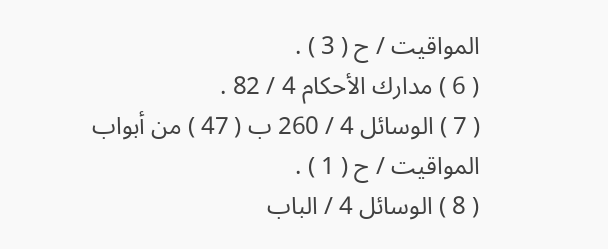المواقيت / ح ( 3 ) .
( 6 ) مدارك الأحكام 4 / 82 .
( 7 ) الوسائل 4 / 260 ب ( 47 ) من أبواب المواقيت / ح ( 1 ) .
( 8 ) الوسائل 4 / الباب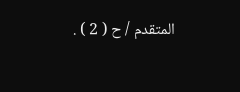المتقدم / ح ( 2 ) .